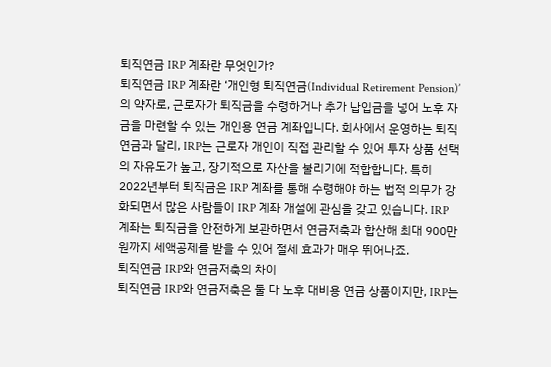퇴직연금 IRP 계좌란 무엇인가?
퇴직연금 IRP 계좌란 ‘개인형 퇴직연금(Individual Retirement Pension)’의 약자로, 근로자가 퇴직금을 수령하거나 추가 납입금을 넣어 노후 자금을 마련할 수 있는 개인용 연금 계좌입니다. 회사에서 운영하는 퇴직연금과 달리, IRP는 근로자 개인이 직접 관리할 수 있어 투자 상품 선택의 자유도가 높고, 장기적으로 자산을 불리기에 적합합니다. 특히 2022년부터 퇴직금은 IRP 계좌를 통해 수령해야 하는 법적 의무가 강화되면서 많은 사람들이 IRP 계좌 개설에 관심을 갖고 있습니다. IRP 계좌는 퇴직금을 안전하게 보관하면서 연금저축과 합산해 최대 900만원까지 세액공제를 받을 수 있어 절세 효과가 매우 뛰어나죠.
퇴직연금 IRP와 연금저축의 차이
퇴직연금 IRP와 연금저축은 둘 다 노후 대비용 연금 상품이지만, IRP는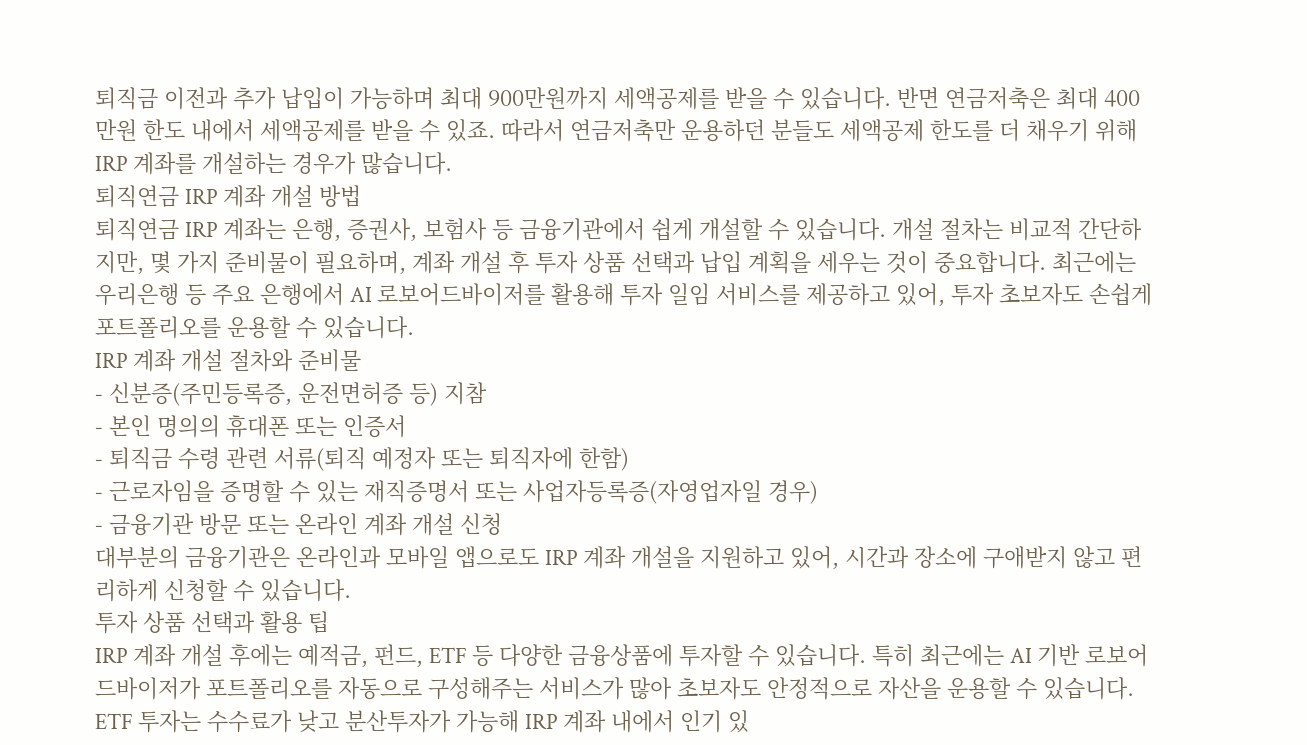퇴직금 이전과 추가 납입이 가능하며 최대 900만원까지 세액공제를 받을 수 있습니다. 반면 연금저축은 최대 400만원 한도 내에서 세액공제를 받을 수 있죠. 따라서 연금저축만 운용하던 분들도 세액공제 한도를 더 채우기 위해 IRP 계좌를 개설하는 경우가 많습니다.
퇴직연금 IRP 계좌 개설 방법
퇴직연금 IRP 계좌는 은행, 증권사, 보험사 등 금융기관에서 쉽게 개설할 수 있습니다. 개설 절차는 비교적 간단하지만, 몇 가지 준비물이 필요하며, 계좌 개설 후 투자 상품 선택과 납입 계획을 세우는 것이 중요합니다. 최근에는 우리은행 등 주요 은행에서 AI 로보어드바이저를 활용해 투자 일임 서비스를 제공하고 있어, 투자 초보자도 손쉽게 포트폴리오를 운용할 수 있습니다.
IRP 계좌 개설 절차와 준비물
- 신분증(주민등록증, 운전면허증 등) 지참
- 본인 명의의 휴대폰 또는 인증서
- 퇴직금 수령 관련 서류(퇴직 예정자 또는 퇴직자에 한함)
- 근로자임을 증명할 수 있는 재직증명서 또는 사업자등록증(자영업자일 경우)
- 금융기관 방문 또는 온라인 계좌 개설 신청
대부분의 금융기관은 온라인과 모바일 앱으로도 IRP 계좌 개설을 지원하고 있어, 시간과 장소에 구애받지 않고 편리하게 신청할 수 있습니다.
투자 상품 선택과 활용 팁
IRP 계좌 개설 후에는 예적금, 펀드, ETF 등 다양한 금융상품에 투자할 수 있습니다. 특히 최근에는 AI 기반 로보어드바이저가 포트폴리오를 자동으로 구성해주는 서비스가 많아 초보자도 안정적으로 자산을 운용할 수 있습니다. ETF 투자는 수수료가 낮고 분산투자가 가능해 IRP 계좌 내에서 인기 있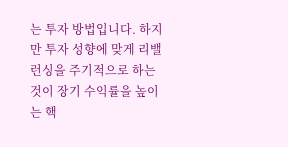는 투자 방법입니다. 하지만 투자 성향에 맞게 리밸런싱을 주기적으로 하는 것이 장기 수익률을 높이는 핵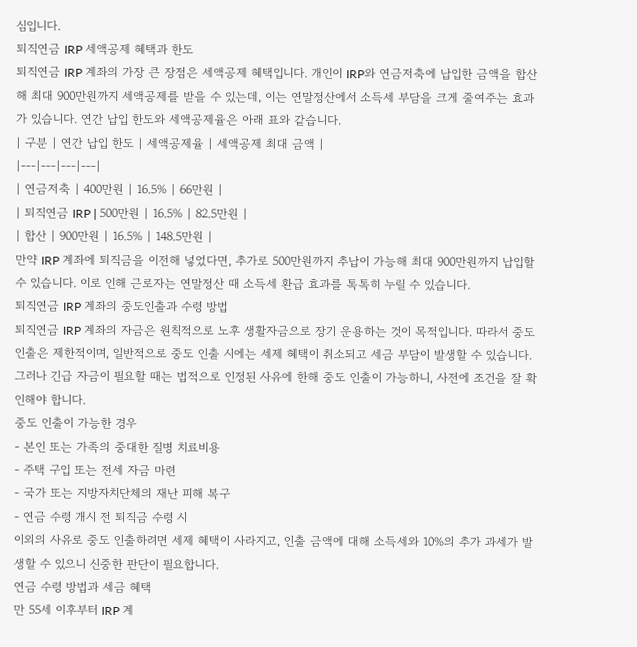심입니다.
퇴직연금 IRP 세액공제 혜택과 한도
퇴직연금 IRP 계좌의 가장 큰 장점은 세액공제 혜택입니다. 개인이 IRP와 연금저축에 납입한 금액을 합산해 최대 900만원까지 세액공제를 받을 수 있는데, 이는 연말정산에서 소득세 부담을 크게 줄여주는 효과가 있습니다. 연간 납입 한도와 세액공제율은 아래 표와 같습니다.
| 구분 | 연간 납입 한도 | 세액공제율 | 세액공제 최대 금액 |
|---|---|---|---|
| 연금저축 | 400만원 | 16.5% | 66만원 |
| 퇴직연금 IRP | 500만원 | 16.5% | 82.5만원 |
| 합산 | 900만원 | 16.5% | 148.5만원 |
만약 IRP 계좌에 퇴직금을 이전해 넣었다면, 추가로 500만원까지 추납이 가능해 최대 900만원까지 납입할 수 있습니다. 이로 인해 근로자는 연말정산 때 소득세 환급 효과를 톡톡히 누릴 수 있습니다.
퇴직연금 IRP 계좌의 중도인출과 수령 방법
퇴직연금 IRP 계좌의 자금은 원칙적으로 노후 생활자금으로 장기 운용하는 것이 목적입니다. 따라서 중도 인출은 제한적이며, 일반적으로 중도 인출 시에는 세제 혜택이 취소되고 세금 부담이 발생할 수 있습니다. 그러나 긴급 자금이 필요할 때는 법적으로 인정된 사유에 한해 중도 인출이 가능하니, 사전에 조건을 잘 확인해야 합니다.
중도 인출이 가능한 경우
- 본인 또는 가족의 중대한 질병 치료비용
- 주택 구입 또는 전세 자금 마련
- 국가 또는 지방자치단체의 재난 피해 복구
- 연금 수령 개시 전 퇴직금 수령 시
이외의 사유로 중도 인출하려면 세제 혜택이 사라지고, 인출 금액에 대해 소득세와 10%의 추가 과세가 발생할 수 있으니 신중한 판단이 필요합니다.
연금 수령 방법과 세금 혜택
만 55세 이후부터 IRP 계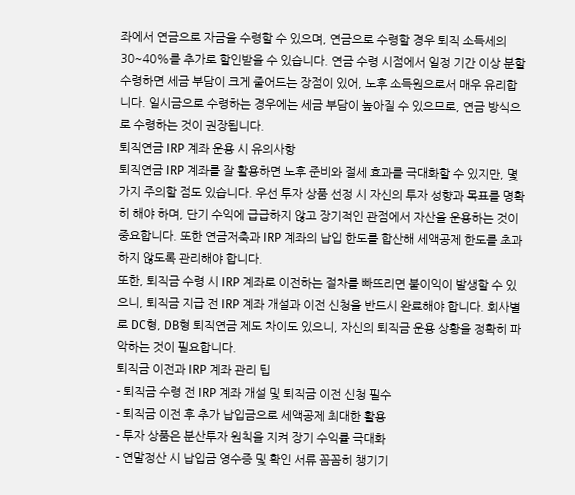좌에서 연금으로 자금을 수령할 수 있으며, 연금으로 수령할 경우 퇴직 소득세의 30~40%를 추가로 할인받을 수 있습니다. 연금 수령 시점에서 일정 기간 이상 분할 수령하면 세금 부담이 크게 줄어드는 장점이 있어, 노후 소득원으로서 매우 유리합니다. 일시금으로 수령하는 경우에는 세금 부담이 높아질 수 있으므로, 연금 방식으로 수령하는 것이 권장됩니다.
퇴직연금 IRP 계좌 운용 시 유의사항
퇴직연금 IRP 계좌를 잘 활용하면 노후 준비와 절세 효과를 극대화할 수 있지만, 몇 가지 주의할 점도 있습니다. 우선 투자 상품 선정 시 자신의 투자 성향과 목표를 명확히 해야 하며, 단기 수익에 급급하지 않고 장기적인 관점에서 자산을 운용하는 것이 중요합니다. 또한 연금저축과 IRP 계좌의 납입 한도를 합산해 세액공제 한도를 초과하지 않도록 관리해야 합니다.
또한, 퇴직금 수령 시 IRP 계좌로 이전하는 절차를 빠뜨리면 불이익이 발생할 수 있으니, 퇴직금 지급 전 IRP 계좌 개설과 이전 신청을 반드시 완료해야 합니다. 회사별로 DC형, DB형 퇴직연금 제도 차이도 있으니, 자신의 퇴직금 운용 상황을 정확히 파악하는 것이 필요합니다.
퇴직금 이전과 IRP 계좌 관리 팁
- 퇴직금 수령 전 IRP 계좌 개설 및 퇴직금 이전 신청 필수
- 퇴직금 이전 후 추가 납입금으로 세액공제 최대한 활용
- 투자 상품은 분산투자 원칙을 지켜 장기 수익률 극대화
- 연말정산 시 납입금 영수증 및 확인 서류 꼼꼼히 챙기기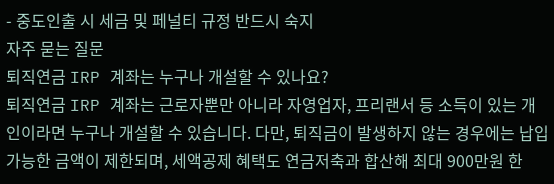- 중도인출 시 세금 및 페널티 규정 반드시 숙지
자주 묻는 질문
퇴직연금 IRP 계좌는 누구나 개설할 수 있나요?
퇴직연금 IRP 계좌는 근로자뿐만 아니라 자영업자, 프리랜서 등 소득이 있는 개인이라면 누구나 개설할 수 있습니다. 다만, 퇴직금이 발생하지 않는 경우에는 납입 가능한 금액이 제한되며, 세액공제 혜택도 연금저축과 합산해 최대 900만원 한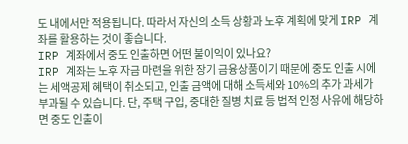도 내에서만 적용됩니다. 따라서 자신의 소득 상황과 노후 계획에 맞게 IRP 계좌를 활용하는 것이 좋습니다.
IRP 계좌에서 중도 인출하면 어떤 불이익이 있나요?
IRP 계좌는 노후 자금 마련을 위한 장기 금융상품이기 때문에 중도 인출 시에는 세액공제 혜택이 취소되고, 인출 금액에 대해 소득세와 10%의 추가 과세가 부과될 수 있습니다. 단, 주택 구입, 중대한 질병 치료 등 법적 인정 사유에 해당하면 중도 인출이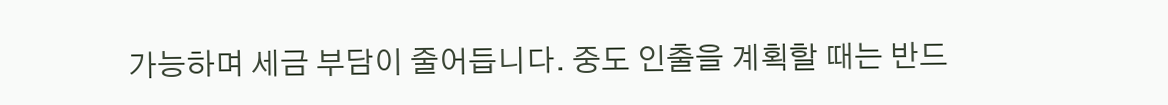가능하며 세금 부담이 줄어듭니다. 중도 인출을 계획할 때는 반드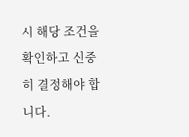시 해당 조건을 확인하고 신중히 결정해야 합니다.